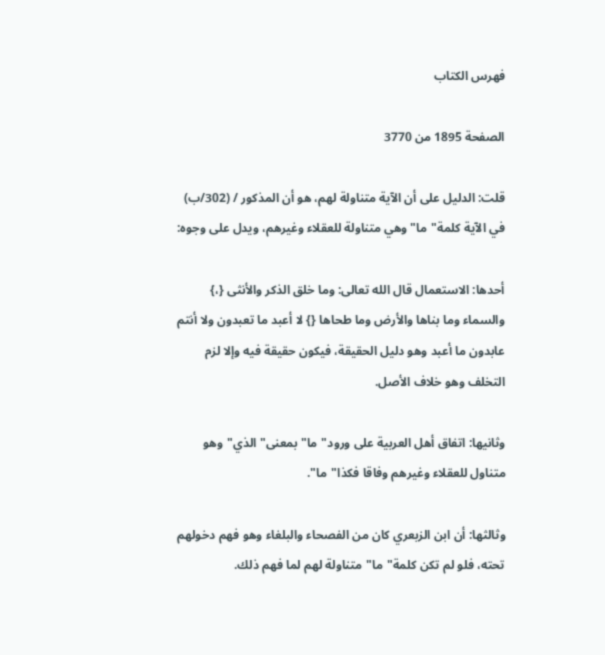فهرس الكتاب

الصفحة 1895 من 3770

قلت: الدليل على أن الآية متناولة لهم، هو أن المذكور / (302/ب) في الآية كلمة"ما"وهي متناولة للعقلاء وغيرهم، ويدل على وجوه:

أحدها: الاستعمال قال الله تعالى: وما خلق الذكر والأنثى {،} والسماء وما بناها والأرض وما طحاها {} لا أعبد ما تعبدون ولا أنتم عابدون ما أعبد وهو دليل الحقيقة، فيكون حقيقة فيه وإلا لزم التخلف وهو خلاف الأصل.

وثانيها: اتفاق أهل العربية على ورود"ما"بمعنى"الذي"وهو متناول للعقلاء وغيرهم وفاقا فكذا"ما".

وثالثها: أن ابن الزبعري كان من الفصحاء والبلغاء وهو فهم دخولهم تحته، فلو لم تكن كلمة"ما"متناولة لهم لما فهم ذلك.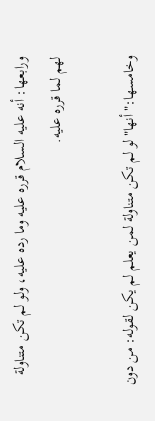ورابعها: أنه عليه السلام قرره عليه وما رده عليه، ولو لم تكن متناولة لهم لما قرره عليه.

وخامسها:"أنها"لو لم تكن متناولة لمن يعلم لم يكن لقوله: من دون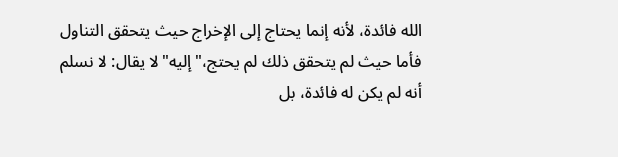الله فائدة، لأنه إنما يحتاج إلى الإخراج حيث يتحقق التناول فأما حيث لم يتحقق ذلك لم يحتج،"إليه"لا يقال: لا نسلم أنه لم يكن له فائدة، بل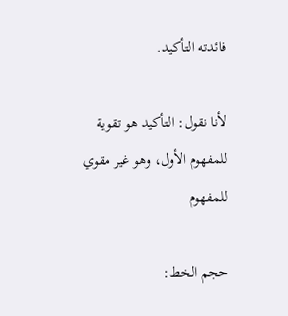فائدته التأكيد.

لأنا نقول: التأكيد هو تقوية للمفهوم الأول، وهو غير مقوي للمفهوم

حجم الخط: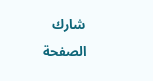شارك الصفحة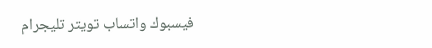فيسبوك واتساب تويتر تليجرام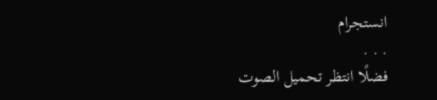انستجرام
. . .
فضلًا انتظر تحميل الصوت